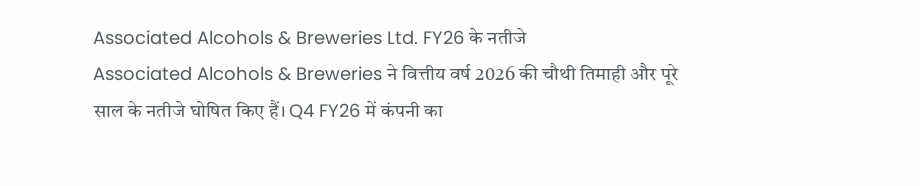Associated Alcohols & Breweries Ltd. FY26 के नतीजे
Associated Alcohols & Breweries ने वित्तीय वर्ष 2026 की चौथी तिमाही और पूरे साल के नतीजे घोषित किए हैं। Q4 FY26 में कंपनी का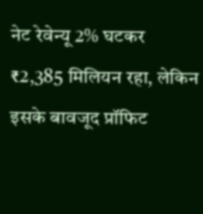नेट रेवेन्यू 2% घटकर ₹2,385 मिलियन रहा, लेकिन इसके बावजूद प्रॉफिट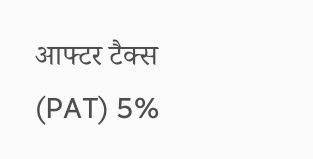आफ्टर टैक्स (PAT) 5%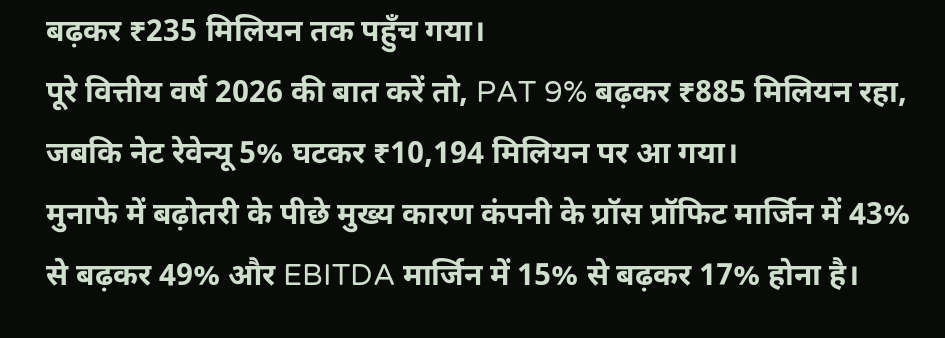बढ़कर ₹235 मिलियन तक पहुँच गया।
पूरे वित्तीय वर्ष 2026 की बात करें तो, PAT 9% बढ़कर ₹885 मिलियन रहा, जबकि नेट रेवेन्यू 5% घटकर ₹10,194 मिलियन पर आ गया।
मुनाफे में बढ़ोतरी के पीछे मुख्य कारण कंपनी के ग्रॉस प्रॉफिट मार्जिन में 43% से बढ़कर 49% और EBITDA मार्जिन में 15% से बढ़कर 17% होना है।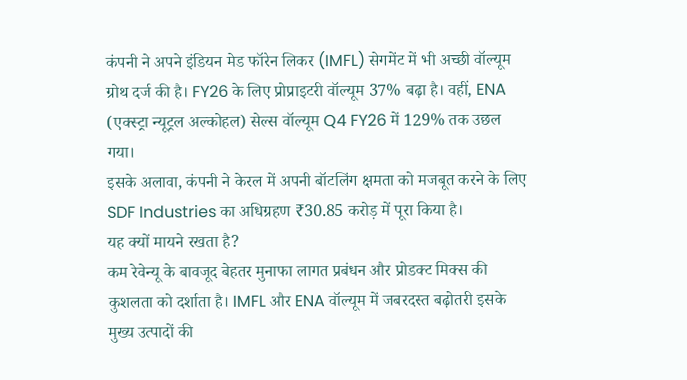कंपनी ने अपने इंडियन मेड फॉरेन लिकर (IMFL) सेगमेंट में भी अच्छी वॉल्यूम ग्रोथ दर्ज की है। FY26 के लिए प्रोप्राइटरी वॉल्यूम 37% बढ़ा है। वहीं, ENA (एक्स्ट्रा न्यूट्रल अल्कोहल) सेल्स वॉल्यूम Q4 FY26 में 129% तक उछल गया।
इसके अलावा, कंपनी ने केरल में अपनी बॉटलिंग क्षमता को मजबूत करने के लिए SDF Industries का अधिग्रहण ₹30.85 करोड़ में पूरा किया है।
यह क्यों मायने रखता है?
कम रेवेन्यू के बावजूद बेहतर मुनाफा लागत प्रबंधन और प्रोडक्ट मिक्स की कुशलता को दर्शाता है। IMFL और ENA वॉल्यूम में जबरदस्त बढ़ोतरी इसके मुख्य उत्पादों की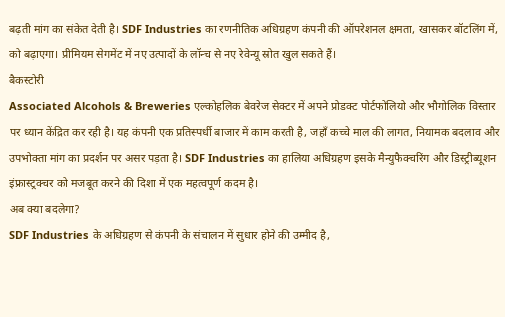बढ़ती मांग का संकेत देती है। SDF Industries का रणनीतिक अधिग्रहण कंपनी की ऑपरेशनल क्षमता, खासकर बॉटलिंग में, को बढ़ाएगा। प्रीमियम सेगमेंट में नए उत्पादों के लॉन्च से नए रेवेन्यू स्रोत खुल सकते हैं।
बैकस्टोरी
Associated Alcohols & Breweries एल्कोहलिक बेवरेज सेक्टर में अपने प्रोडक्ट पोर्टफोलियो और भौगोलिक विस्तार पर ध्यान केंद्रित कर रही है। यह कंपनी एक प्रतिस्पर्धी बाजार में काम करती है, जहाँ कच्चे माल की लागत, नियामक बदलाव और उपभोक्ता मांग का प्रदर्शन पर असर पड़ता है। SDF Industries का हालिया अधिग्रहण इसके मैन्युफैक्चरिंग और डिस्ट्रीब्यूशन इंफ्रास्ट्रक्चर को मजबूत करने की दिशा में एक महत्वपूर्ण कदम है।
अब क्या बदलेगा?
SDF Industries के अधिग्रहण से कंपनी के संचालन में सुधार होने की उम्मीद है,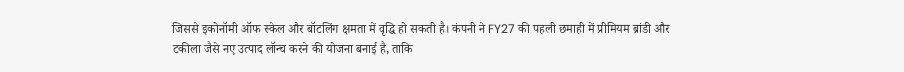जिससे इकोनॉमी ऑफ स्केल और बॉटलिंग क्षमता में वृद्धि हो सकती है। कंपनी ने FY27 की पहली छमाही में प्रीमियम ब्रांडी और टकीला जैसे नए उत्पाद लॉन्च करने की योजना बनाई है, ताकि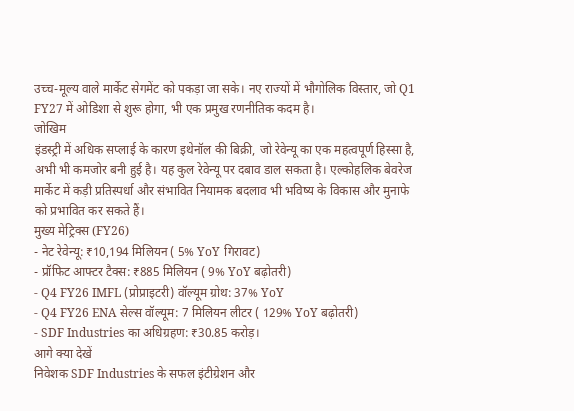उच्च-मूल्य वाले मार्केट सेगमेंट को पकड़ा जा सके। नए राज्यों में भौगोलिक विस्तार, जो Q1 FY27 में ओडिशा से शुरू होगा, भी एक प्रमुख रणनीतिक कदम है।
जोखिम
इंडस्ट्री में अधिक सप्लाई के कारण इथेनॉल की बिक्री, जो रेवेन्यू का एक महत्वपूर्ण हिस्सा है, अभी भी कमजोर बनी हुई है। यह कुल रेवेन्यू पर दबाव डाल सकता है। एल्कोहलिक बेवरेज मार्केट में कड़ी प्रतिस्पर्धा और संभावित नियामक बदलाव भी भविष्य के विकास और मुनाफे को प्रभावित कर सकते हैं।
मुख्य मेट्रिक्स (FY26)
- नेट रेवेन्यू: ₹10,194 मिलियन ( 5% YoY गिरावट)
- प्रॉफिट आफ्टर टैक्स: ₹885 मिलियन ( 9% YoY बढ़ोतरी)
- Q4 FY26 IMFL (प्रोप्राइटरी) वॉल्यूम ग्रोथ: 37% YoY
- Q4 FY26 ENA सेल्स वॉल्यूम: 7 मिलियन लीटर ( 129% YoY बढ़ोतरी)
- SDF Industries का अधिग्रहण: ₹30.85 करोड़।
आगे क्या देखें
निवेशक SDF Industries के सफल इंटीग्रेशन और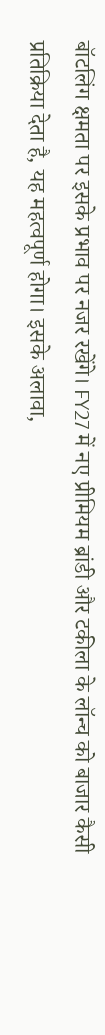बॉटलिंग क्षमता पर इसके प्रभाव पर नजर रखेंगे। FY27 में नए प्रीमियम ब्रांडी और टकीला के लॉन्च को बाजार कैसी प्रतिक्रिया देता है, यह महत्वपूर्ण होगा। इसके अलावा,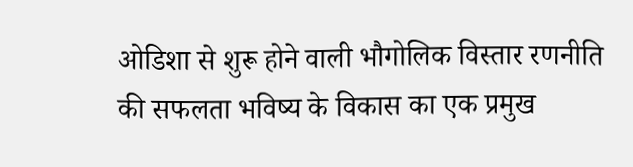ओडिशा से शुरू होने वाली भौगोलिक विस्तार रणनीति की सफलता भविष्य के विकास का एक प्रमुख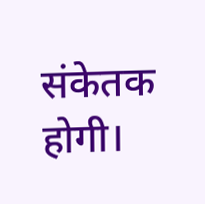संकेतक होगी।